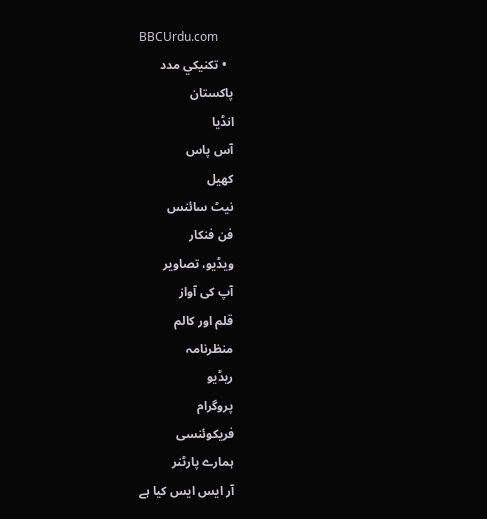BBCUrdu.com
  • تکنيکي مدد
پاکستان
انڈیا
آس پاس
کھیل
نیٹ سائنس
فن فنکار
ویڈیو، تصاویر
آپ کی آواز
قلم اور کالم
منظرنامہ
ریڈیو
پروگرام
فریکوئنسی
ہمارے پارٹنر
آر ایس ایس کیا ہے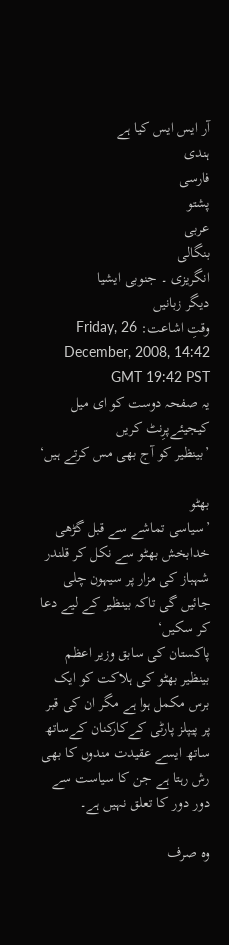آر ایس ایس کیا ہے
ہندی
فارسی
پشتو
عربی
بنگالی
انگریزی ۔ جنوبی ایشیا
دیگر زبانیں
وقتِ اشاعت: Friday, 26 December, 2008, 14:42 GMT 19:42 PST
یہ صفحہ دوست کو ای میل کیجیئےپرِنٹ کریں
’بینظیر کو آج بھی مس کرتے ہیں‘

بھٹو
’سیاسی تماشے سے قبل گڑھی خدابخش بھٹو سے نکل کر قلندر شہباز کی مزار پر سیہون چلی جائیں گی تاکہ بینظیر کے لیے دعا کر سکیں‘
پاکستان کی سابق وزیر اعظم بینظیر بھٹو کی ہلاکت کو ایک برس مکمل ہوا ہے مگر ان کی قبر پر پیپلز پارٹی کےکارکنان کےساتھ ساتھ ایسے عقیدت مندوں کا بھی رش رہتا ہے جن کا سیاست سے دور دور کا تعلق نہیں ہے۔

وہ صرف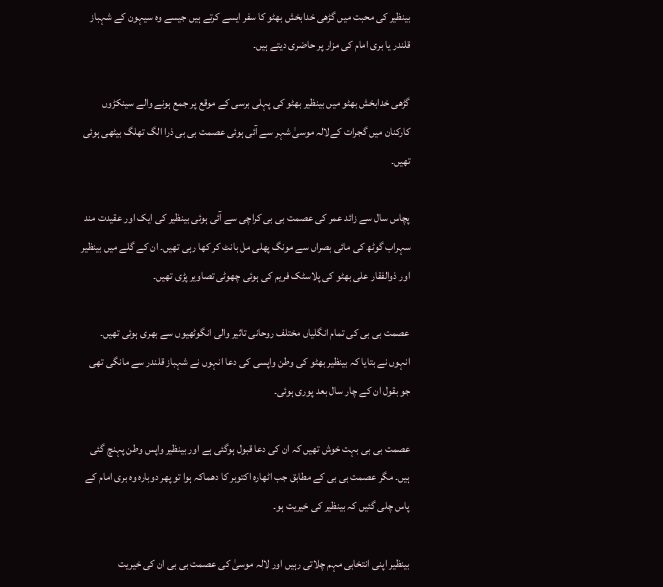بینظیر کی محبت میں گڑھی خدابخش بھٹو کا سفر ایسے کرتے ہیں جیسے وہ سیہون کے شہباز قلندر یا بری امام کی مزار پر حاضری دیتے ہیں۔

گڑھی خدابخش بھٹو میں بینظیر بھٹو کی پہلی برسی کے موقع پر جمع ہونے والے سینکڑوں کارکنان میں گجرات کےلالہ موسیٰ شہر سے آئی ہوئی عصمت بی بی ذرا الگ تھلگ بیٹھی ہوئی تھیں۔

پچاس سال سے زائد عمر کی عصمت بی بی کراچی سے آئی ہوئی بینظیر کی ایک اور عقیدت مند سہراب گوٹھ کی مائی بصراں سے مونگ پھلی مل بانٹ کر کھا رہی تھیں۔ ان کے گلے میں بینظیر اور ذوالفقار علی بھٹو کی پلاسٹک فریم کی ہوئی چھوٹی تصاویر پڑی تھیں۔

عصمت بی بی کی تمام انگلیاں مختلف روحانی تاثیر والی انگوٹھیوں سے بھری ہوئی تھیں۔ انہوں نے بتایا کہ بینظیر بھٹو کی وطن واپسی کی دعا انہوں نے شہباز قلندر سے مانگی تھی جو بقول ان کے چار سال بعد پوری ہوئی۔

عصمت بی بی بہت خوش تھیں کہ ان کی دعا قبول ہوگئی ہے اور بینظیر واپس وطن پہنچ گئی ہیں۔ مگر عصمت بی بی کے مطابق جب اٹھارہ اکتوبر کا دھماکہ ہوا تو پھر دوبارہ وہ بری امام کے پاس چلی گئیں کہ بینظیر کی خیریت ہو۔

بینظیر اپنی انتخابی مہم چلاتی رہیں اور لالہ موسیٰ کی عصمت بی بی ان کی خیریت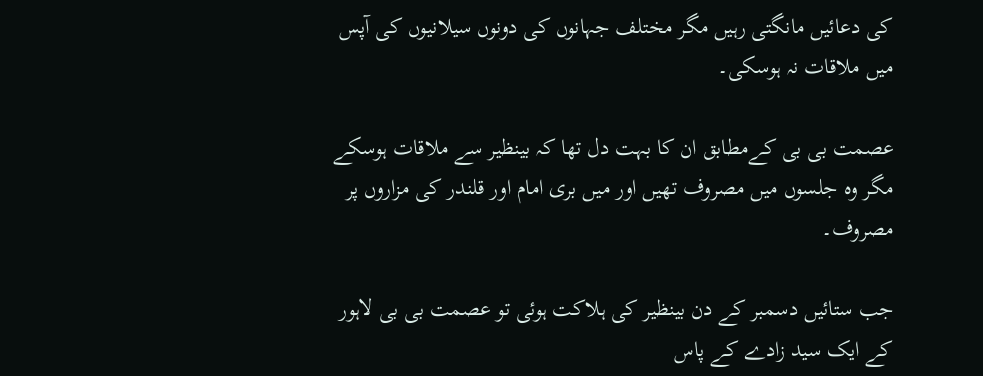کی دعائیں مانگتی رہیں مگر مختلف جہانوں کی دونوں سیلانیوں کی آپس میں ملاقات نہ ہوسکی۔

عصمت بی بی کےمطابق ان کا بہت دل تھا کہ بینظیر سے ملاقات ہوسکے مگر وہ جلسوں میں مصروف تھیں اور میں بری امام اور قلندر کی مزاروں پر مصروف۔

جب ستائیں دسمبر کے دن بینظیر کی ہلاکت ہوئی تو عصمت بی بی لاہور کے ایک سید زادے کے پاس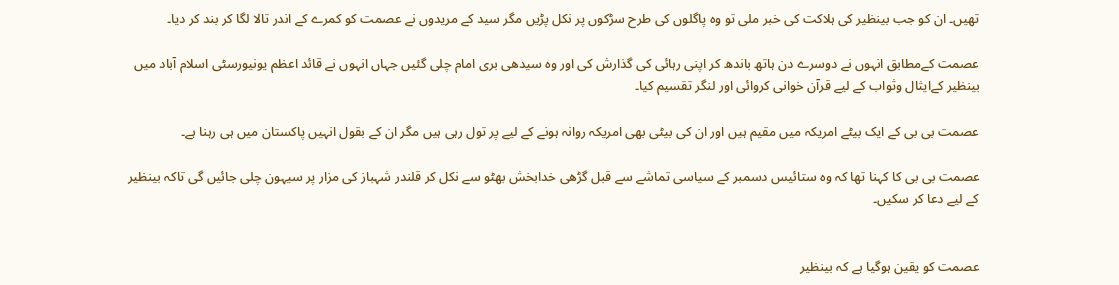تھیں۔ ان کو جب بینظیر کی ہلاکت کی خبر ملی تو وہ پاگلوں کی طرح سڑکوں پر نکل پڑیں مگر سید کے مریدوں نے عصمت کو کمرے کے اندر تالا لگا کر بند کر دیا۔

عصمت کےمطابق انہوں نے دوسرے دن ہاتھ باندھ کر اپنی رہائی کی گذارش کی اور وہ سیدھی بری امام چلی گئیں جہاں انہوں نے قائد اعظم یونیورسٹی اسلام آباد میں بینظیر کےایثال وثواب کے لیے قرآن خوانی کروائی اور لنگر تقسیم کیا۔

عصمت بی بی کے ایک بیٹے امریکہ میں مقیم ہیں اور ان کی بیٹی بھی امریکہ روانہ ہونے کے لیے پر تول رہی ہیں مگر ان کے بقول انہیں پاکستان میں ہی رہنا ہے۔

عصمت بی بی کا کہنا تھا کہ وہ ستائیس دسمبر کے سیاسی تماشے سے قبل گڑھی خدابخش بھٹو سے نکل کر قلندر شہباز کی مزار پر سیہون چلی جائیں گی تاکہ بینظیر کے لیے دعا کر سکیں۔


عصمت کو یقین ہوگیا ہے کہ بینظیر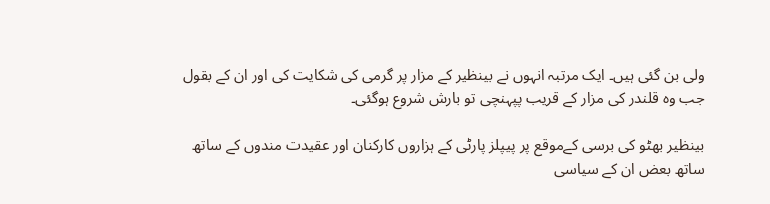ولی بن گئی ہیں۔ ایک مرتبہ انہوں نے بینظیر کے مزار پر گرمی کی شکایت کی اور ان کے بقول جب وہ قلندر کی مزار کے قریب پپہنچی تو بارش شروع ہوگئی۔

بینظیر بھٹو کی برسی کےموقع پر پیپلز پارٹی کے ہزاروں کارکنان اور عقیدت مندوں کے ساتھ ساتھ بعض ان کے سیاسی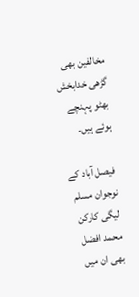مخالفین بھی گڑھی خدابخش بھٹو پہنچے ہوئے ہیں۔

فیصل آباد کے نوجوان مسلم لیگی کارکن محمد افضل بھی ان میں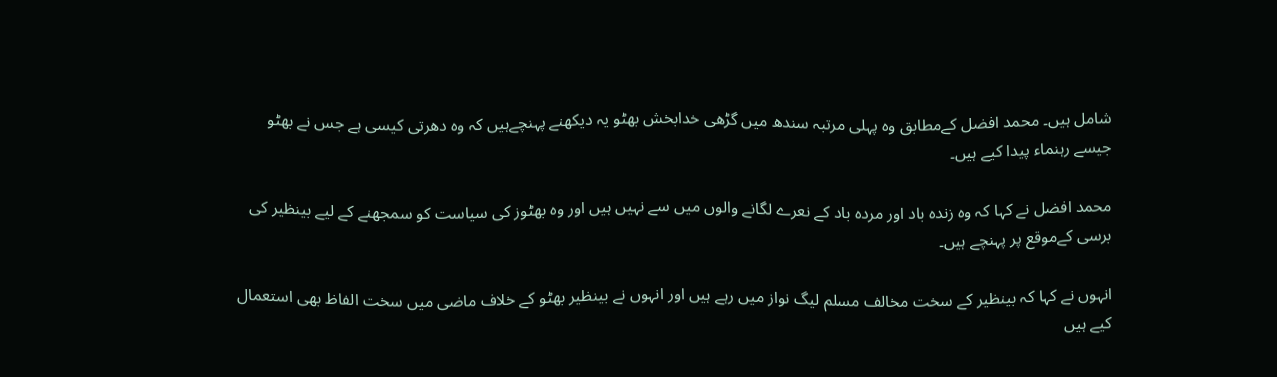شامل ہیں۔ محمد افضل کےمطابق وہ پہلی مرتبہ سندھ میں گڑھی خدابخش بھٹو یہ دیکھنے پہنچےہیں کہ وہ دھرتی کیسی ہے جس نے بھٹو جیسے رہنماء پیدا کیے ہیں۔

محمد افضل نے کہا کہ وہ زندہ باد اور مردہ باد کے نعرے لگانے والوں میں سے نہیں ہیں اور وہ بھٹوز کی سیاست کو سمجھنے کے لیے بینظیر کی برسی کےموقع پر پہنچے ہیں۔

انہوں نے کہا کہ بینظیر کے سخت مخالف مسلم لیگ نواز میں رہے ہیں اور انہوں نے بینظیر بھٹو کے خلاف ماضی میں سخت الفاظ بھی استعمال کیے ہیں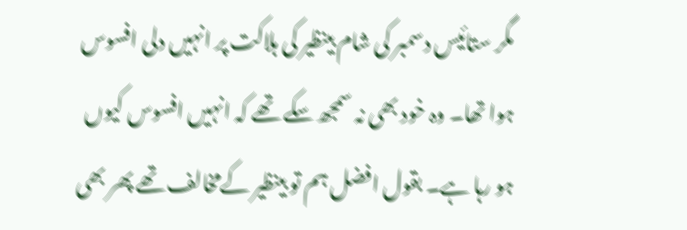مگر ستائیس دسمبر کی شام بینظیر کی ہلاکت پر انہیں دلی افسوس ہوا تھا۔ وہ خود بھی نہ سمجھ سکے تھے کہ انہیں افسوس کیوں ہو رہا ہے۔ بقول افضل ہم تو بینظیر کےمخالف تھے پھر بھی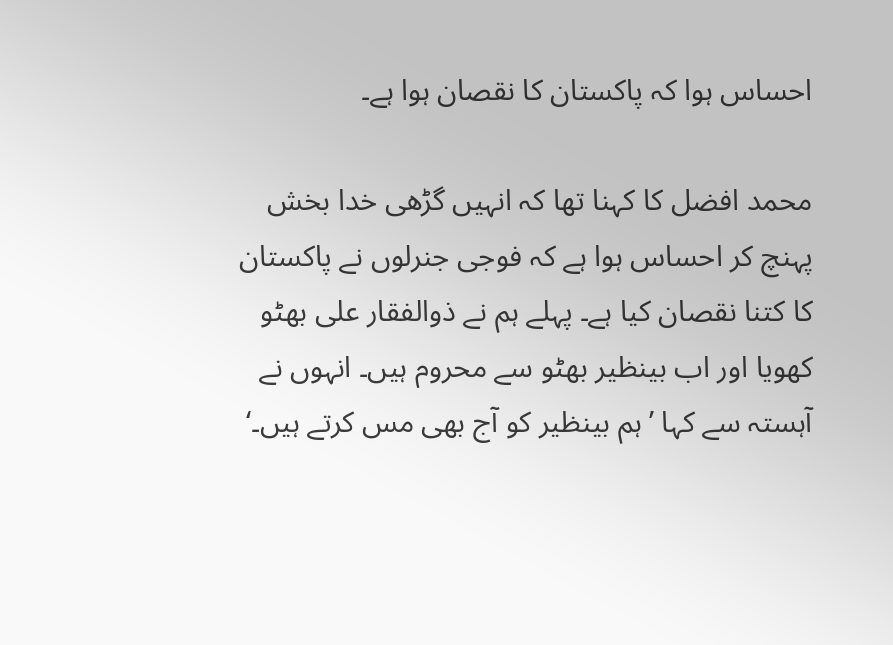احساس ہوا کہ پاکستان کا نقصان ہوا ہے۔

محمد افضل کا کہنا تھا کہ انہیں گڑھی خدا بخش پہنچ کر احساس ہوا ہے کہ فوجی جنرلوں نے پاکستان کا کتنا نقصان کیا ہے۔ پہلے ہم نے ذوالفقار علی بھٹو کھویا اور اب بینظیر بھٹو سے محروم ہیں۔ انہوں نے آہستہ سے کہا ’ہم بینظیر کو آج بھی مس کرتے ہیں۔‘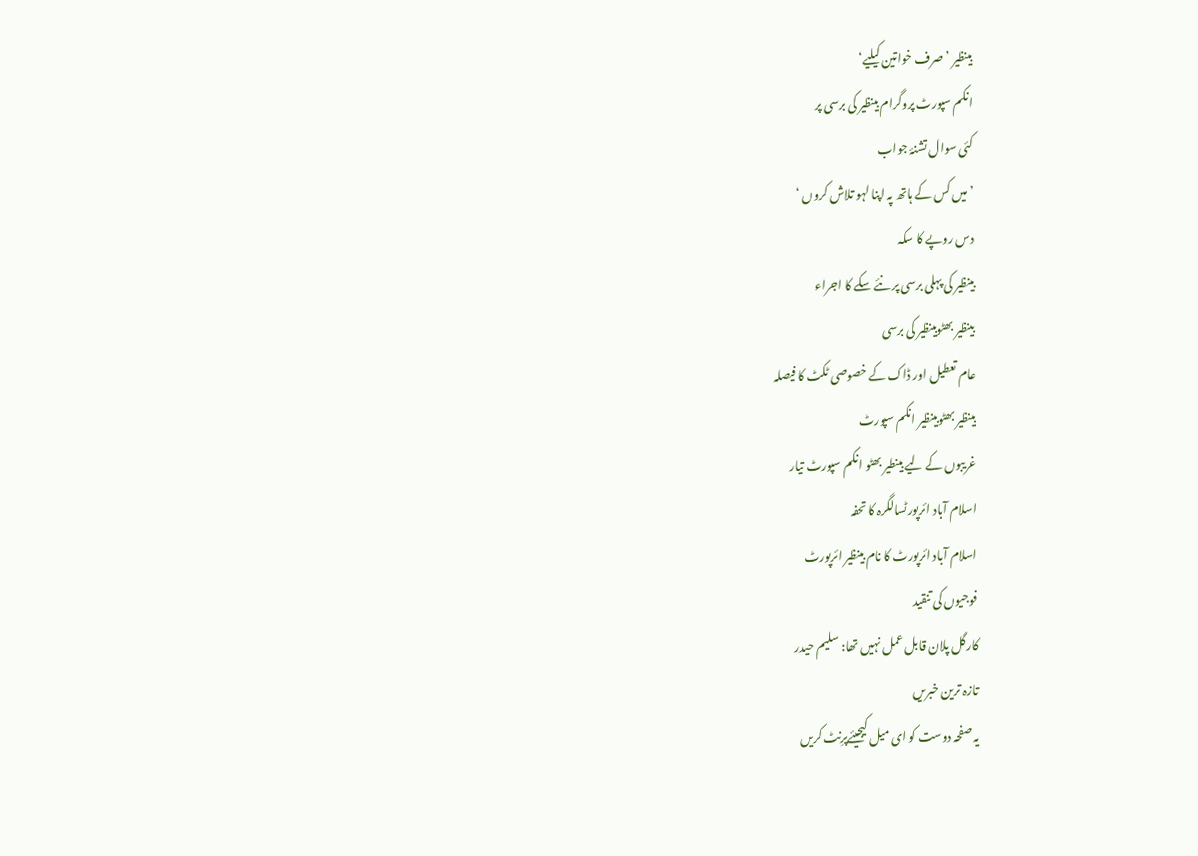بینظیر ’صرف خواتین کیلیے‘
انکم سپورٹ پروگرام بینظیر کی برسی پر
کئی سوال تشنۂ جواب
’میں کس کے ہاتھ پہ اپنا لہو تلاش کروں ‘
دس روپے کا سکہ
بینظیر کی پہلی برسی پر نئے سکے کا اجراء
بینظیر بھٹوبینظیر کی برسی
عام تعطیل اور ڈاک کے خصوصی ٹکٹ کا فیصلہ
بینظیر بھٹوبینظیر انکم سپورٹ
غریبوں کے لیے بینطیر بھٹو انکم سپورٹ تیار
اسلام آباد ائرپورٹسالگرہ کا تحفہ
اسلام آباد ائرپورٹ کا نام بینظیر ائرپورٹ
فوجیوں کی تنقید
کارگل پلان قابل عمل نہیں تھا: سلیم حیدر
تازہ ترین خبریں
یہ صفحہ دوست کو ای میل کیجیئےپرِنٹ کریں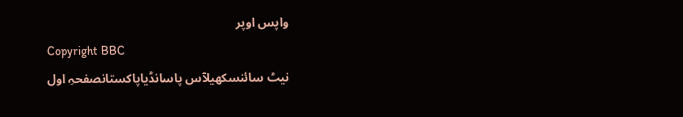واپس اوپر
Copyright BBC
نیٹ سائنسکھیلآس پاسانڈیاپاکستانصفحہِ اول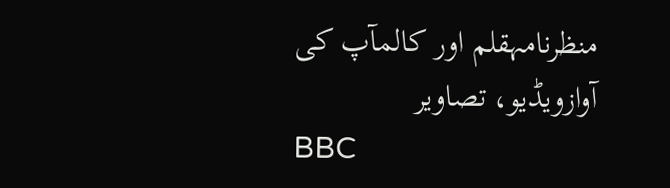منظرنامہقلم اور کالمآپ کی آوازویڈیو، تصاویر
BBC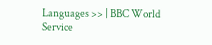Languages >> | BBC World Service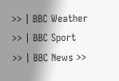>> | BBC Weather >> | BBC Sport >> | BBC News >>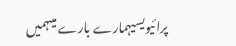پرائیویسیہمارے بارے میںہمیں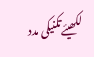لکھیئےتکنیکی مدد